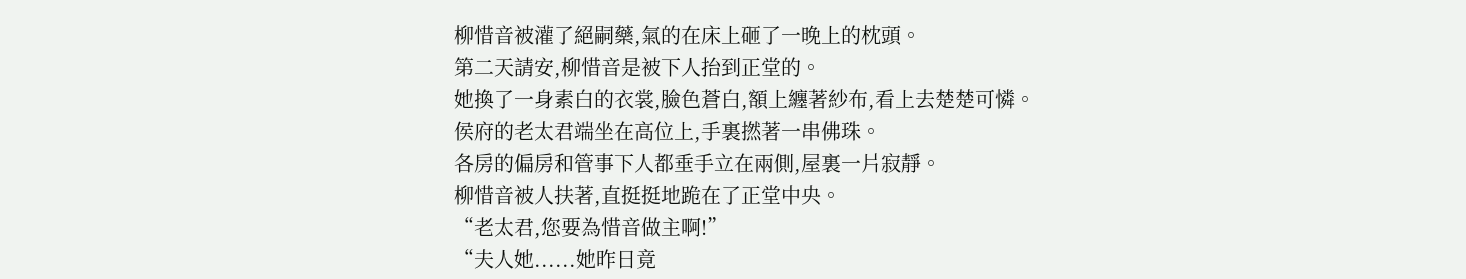柳惜音被灌了絕嗣藥,氣的在床上砸了一晚上的枕頭。
第二天請安,柳惜音是被下人抬到正堂的。
她換了一身素白的衣裳,臉色蒼白,額上纏著紗布,看上去楚楚可憐。
侯府的老太君端坐在高位上,手裏撚著一串佛珠。
各房的偏房和管事下人都垂手立在兩側,屋裏一片寂靜。
柳惜音被人扶著,直挺挺地跪在了正堂中央。
“老太君,您要為惜音做主啊!”
“夫人她......她昨日竟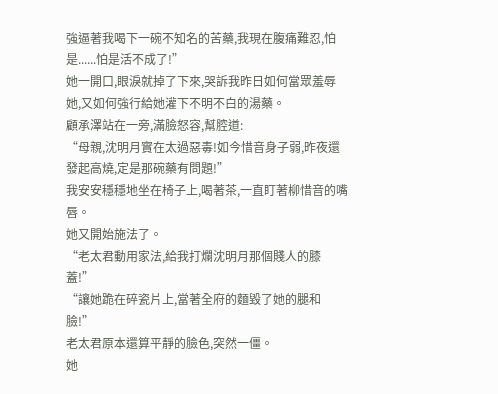強逼著我喝下一碗不知名的苦藥,我現在腹痛難忍,怕是......怕是活不成了!”
她一開口,眼淚就掉了下來,哭訴我昨日如何當眾羞辱她,又如何強行給她灌下不明不白的湯藥。
顧承澤站在一旁,滿臉怒容,幫腔道:
“母親,沈明月實在太過惡毒!如今惜音身子弱,昨夜還發起高燒,定是那碗藥有問題!”
我安安穩穩地坐在椅子上,喝著茶,一直盯著柳惜音的嘴唇。
她又開始施法了。
“老太君動用家法,給我打爛沈明月那個賤人的膝蓋!”
“讓她跪在碎瓷片上,當著全府的麵毀了她的腿和臉!”
老太君原本還算平靜的臉色,突然一僵。
她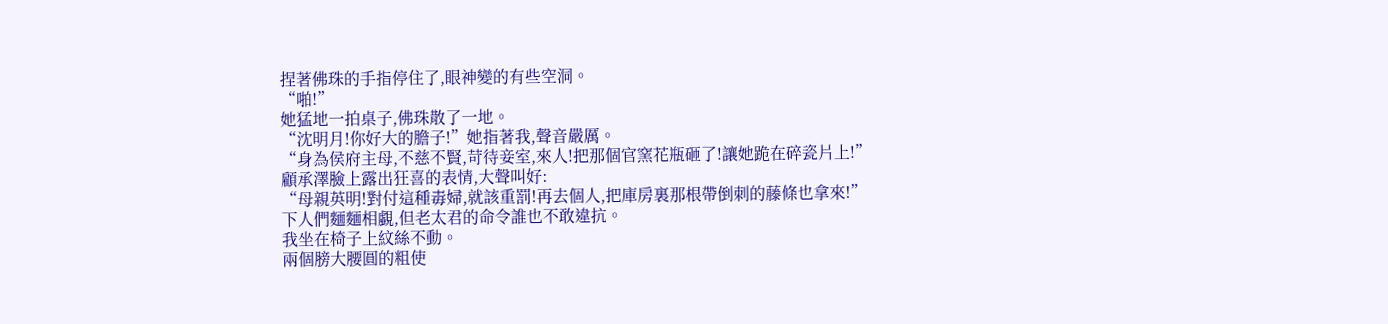捏著佛珠的手指停住了,眼神變的有些空洞。
“啪!”
她猛地一拍桌子,佛珠散了一地。
“沈明月!你好大的膽子!”她指著我,聲音嚴厲。
“身為侯府主母,不慈不賢,苛待妾室,來人!把那個官窯花瓶砸了!讓她跪在碎瓷片上!”
顧承澤臉上露出狂喜的表情,大聲叫好:
“母親英明!對付這種毒婦,就該重罰!再去個人,把庫房裏那根帶倒刺的藤條也拿來!”
下人們麵麵相覷,但老太君的命令誰也不敢違抗。
我坐在椅子上紋絲不動。
兩個膀大腰圓的粗使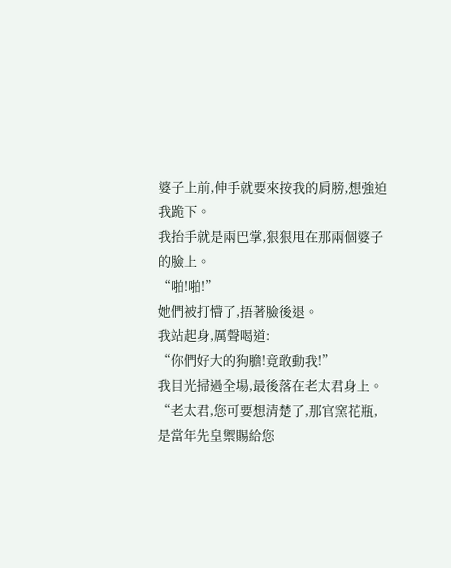婆子上前,伸手就要來按我的肩膀,想強迫我跪下。
我抬手就是兩巴掌,狠狠甩在那兩個婆子的臉上。
“啪!啪!”
她們被打懵了,捂著臉後退。
我站起身,厲聲喝道:
“你們好大的狗膽!竟敢動我!”
我目光掃過全場,最後落在老太君身上。
“老太君,您可要想清楚了,那官窯花瓶,是當年先皇禦賜給您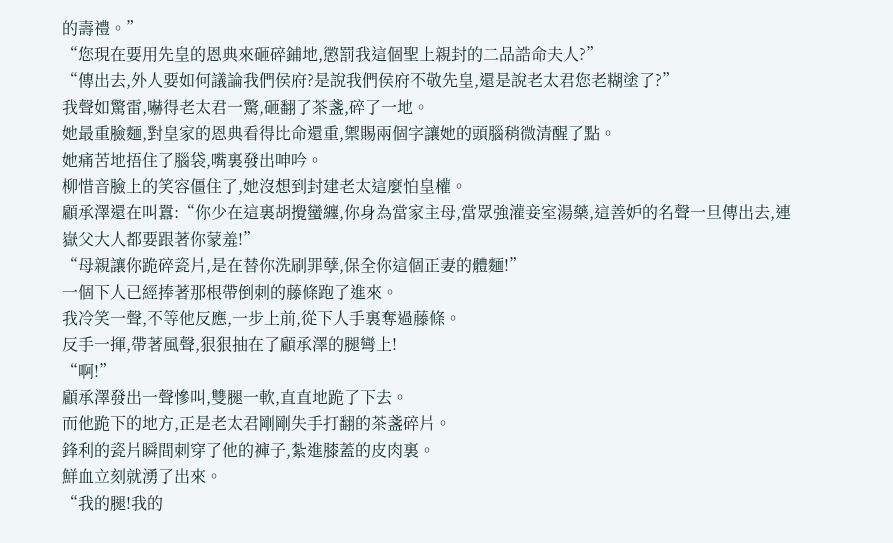的壽禮。”
“您現在要用先皇的恩典來砸碎鋪地,懲罰我這個聖上親封的二品誥命夫人?”
“傳出去,外人要如何議論我們侯府?是說我們侯府不敬先皇,還是說老太君您老糊塗了?”
我聲如驚雷,嚇得老太君一驚,砸翻了茶盞,碎了一地。
她最重臉麵,對皇家的恩典看得比命還重,禦賜兩個字讓她的頭腦稍微清醒了點。
她痛苦地捂住了腦袋,嘴裏發出呻吟。
柳惜音臉上的笑容僵住了,她沒想到封建老太這麼怕皇權。
顧承澤還在叫囂:“你少在這裏胡攪蠻纏,你身為當家主母,當眾強灌妾室湯藥,這善妒的名聲一旦傳出去,連嶽父大人都要跟著你蒙羞!”
“母親讓你跪碎瓷片,是在替你洗刷罪孽,保全你這個正妻的體麵!”
一個下人已經捧著那根帶倒刺的藤條跑了進來。
我冷笑一聲,不等他反應,一步上前,從下人手裏奪過藤條。
反手一揮,帶著風聲,狠狠抽在了顧承澤的腿彎上!
“啊!”
顧承澤發出一聲慘叫,雙腿一軟,直直地跪了下去。
而他跪下的地方,正是老太君剛剛失手打翻的茶盞碎片。
鋒利的瓷片瞬間刺穿了他的褲子,紮進膝蓋的皮肉裏。
鮮血立刻就湧了出來。
“我的腿!我的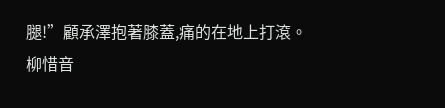腿!”顧承澤抱著膝蓋,痛的在地上打滾。
柳惜音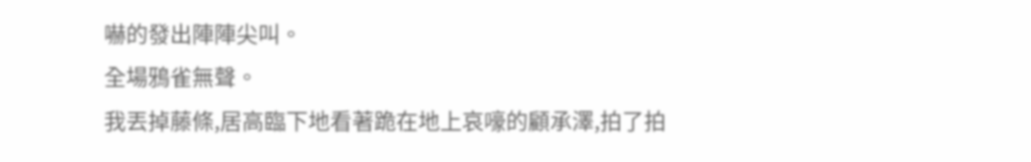嚇的發出陣陣尖叫。
全場鴉雀無聲。
我丟掉藤條,居高臨下地看著跪在地上哀嚎的顧承澤,拍了拍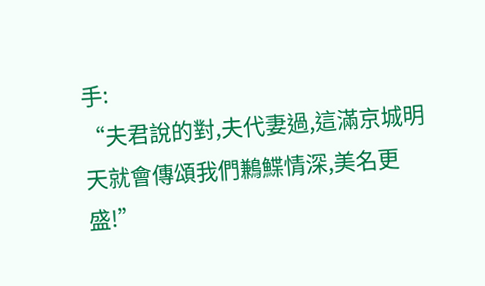手:
“夫君說的對,夫代妻過,這滿京城明天就會傳頌我們鶼鰈情深,美名更盛!”